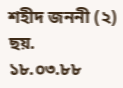শহীদ জননী (২)
ছয়.
১৮.০৩.৮৮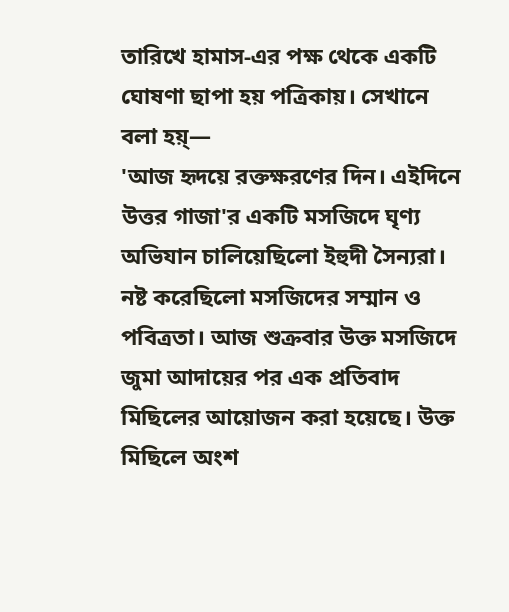তারিখে হামাস-এর পক্ষ থেকে একটি ঘোষণা ছাপা হয় পত্রিকায়। সেখানে বলা হয়্—
'আজ হৃদয়ে রক্তক্ষরণের দিন। এইদিনে উত্তর গাজা'র একটি মসজিদে ঘৃণ্য অভিযান চালিয়েছিলো ইহুদী সৈন্যরা। নষ্ট করেছিলো মসজিদের সম্মান ও পবিত্রতা। আজ শুক্রবার উক্ত মসজিদে জুমা আদায়ের পর এক প্রতিবাদ মিছিলের আয়োজন করা হয়েছে। উক্ত মিছিলে অংশ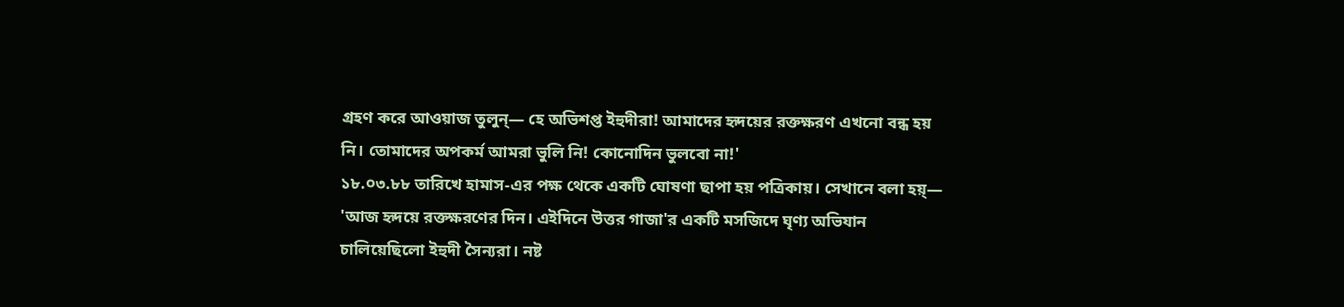গ্রহণ করে আওয়াজ তুলুন্— হে অভিশপ্ত ইহুদীরা! আমাদের হৃদয়ের রক্তক্ষরণ এখনো বন্ধ হয় নি। তোমাদের অপকর্ম আমরা ভুলি নি! কোনোদিন ভুলবো না!'
১৮.০৩.৮৮ তারিখে হামাস-এর পক্ষ থেকে একটি ঘোষণা ছাপা হয় পত্রিকায়। সেখানে বলা হয়্—
'আজ হৃদয়ে রক্তক্ষরণের দিন। এইদিনে উত্তর গাজা'র একটি মসজিদে ঘৃণ্য অভিযান চালিয়েছিলো ইহুদী সৈন্যরা। নষ্ট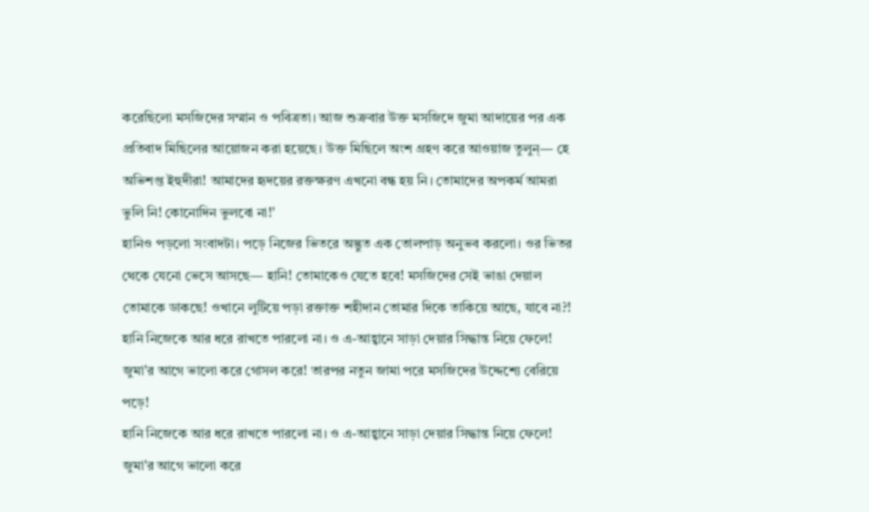করেছিলো মসজিদের সম্মান ও পবিত্রতা। আজ শুক্রবার উক্ত মসজিদে জুমা আদায়ের পর এক প্রতিবাদ মিছিলের আয়োজন করা হয়েছে। উক্ত মিছিলে অংশ গ্রহণ করে আওয়াজ তুলুন্— হে অভিশপ্ত ইহুদীরা! আমাদের হৃদয়ের রক্তক্ষরণ এখনো বন্ধ হয় নি। তোমাদের অপকর্ম আমরা ভুলি নি! কোনোদিন ভুলবো না!'
হানিও পড়লো সংবাদটা। পড়ে নিজের ভিতরে অদ্ভুত এক তোলপাড় অনুভব করলো। ওর ভিতর থেকে যেনো ভেসে আসছে— হানি! তোমাকেও যেতে হবে! মসজিদের সেই ভাঙা দেয়াল তোমাকে ডাকছে! ওখানে লুটিয়ে পড়া রক্তাক্ত শহীদান তোমার দিকে তাকিয়ে আছে, যাবে না?!
হানি নিজেকে আর ধরে রাখতে পারলো না। ও এ-আহ্বানে সাড়া দেয়ার সিদ্ধান্ত নিয়ে ফেলে! জুমা'র আগে ভালো করে গোসল করে! তারপর নতুন জামা পরে মসজিদের উদ্দেশ্যে বেরিয়ে পড়ে!
হানি নিজেকে আর ধরে রাখতে পারলো না। ও এ-আহ্বানে সাড়া দেয়ার সিদ্ধান্ত নিয়ে ফেলে! জুমা'র আগে ভালো করে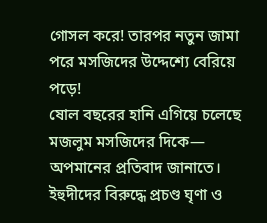গোসল করে! তারপর নতুন জামা পরে মসজিদের উদ্দেশ্যে বেরিয়ে পড়ে!
ষোল বছরের হানি এগিয়ে চলেছে মজলুম মসজিদের দিকে— অপমানের প্রতিবাদ জানাতে। ইহুদীদের বিরুদ্ধে প্রচণ্ড ঘৃণা ও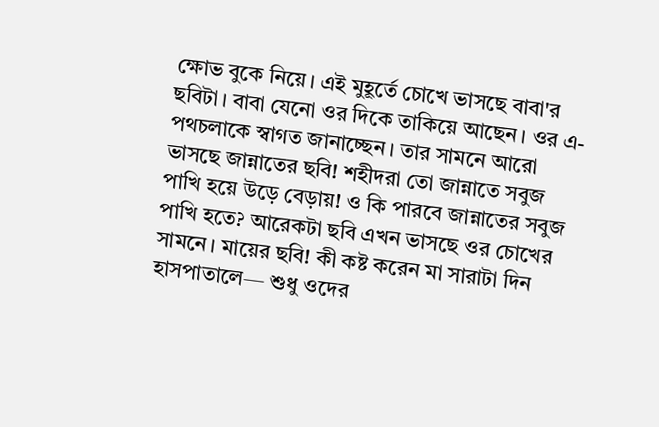ক্ষোভ বুকে নিয়ে। এই মুহূর্তে চোখে ভাসছে বাবা'র ছবিটা। বাবা যেনো ওর দিকে তাকিয়ে আছেন। ওর এ-পথচলাকে স্বাগত জানাচ্ছেন। তার সামনে আরো ভাসছে জান্নাতের ছবি! শহীদরা তো জান্নাতে সবুজ পাখি হয়ে উড়ে বেড়ায়! ও কি পারবে জান্নাতের সবুজ পাখি হতে? আরেকটা ছবি এখন ভাসছে ওর চোখের সামনে। মায়ের ছবি! কী কষ্ট করেন মা সারাটা দিন হাসপাতালে— শুধু ওদের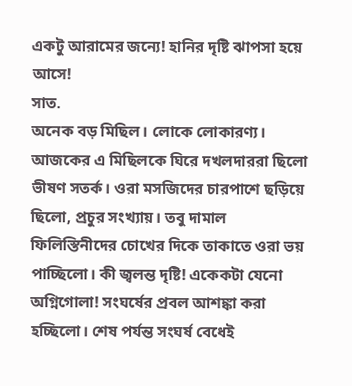একটু আরামের জন্যে! হানির দৃষ্টি ঝাপসা হয়ে আসে!
সাত.
অনেক বড় মিছিল। লোকে লোকারণ্য। আজকের এ মিছিলকে ঘিরে দখলদাররা ছিলো ভীষণ সতর্ক। ওরা মসজিদের চারপাশে ছড়িয়ে ছিলো, প্রচুর সংখ্যায়। তবু দামাল ফিলিস্তিনীদের চোখের দিকে তাকাতে ওরা ভয় পাচ্ছিলো। কী জ্বলন্ত দৃষ্টি! একেকটা যেনো অগ্নিগোলা! সংঘর্ষের প্রবল আশঙ্কা করা হচ্ছিলো। শেষ পর্যন্ত সংঘর্ষ বেধেই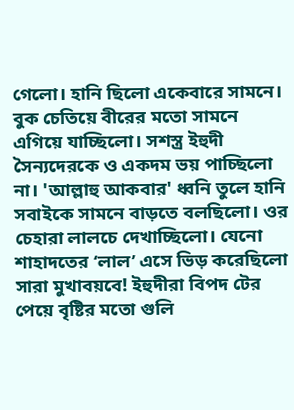গেলো। হানি ছিলো একেবারে সামনে। বুক চেতিয়ে বীরের মতো সামনে এগিয়ে যাচ্ছিলো। সশস্ত্র ইহুদী সৈন্যদেরকে ও একদম ভয় পাচ্ছিলো না। 'আল্লাহু আকবার' ধ্বনি তুলে হানি সবাইকে সামনে বাড়তে বলছিলো। ওর চেহারা লালচে দেখাচ্ছিলো। যেনো শাহাদতের ‘লাল’ এসে ভিড় করেছিলো সারা মুখাবয়বে! ইহুদীরা বিপদ টের পেয়ে বৃষ্টির মতো গুলি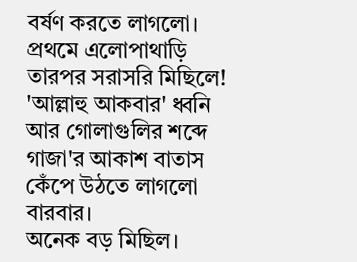বর্ষণ করতে লাগলো। প্রথমে এলোপাথাড়ি তারপর সরাসরি মিছিলে! 'আল্লাহু আকবার' ধ্বনি আর গোলাগুলির শব্দে গাজা'র আকাশ বাতাস কেঁপে উঠতে লাগলো বারবার।
অনেক বড় মিছিল।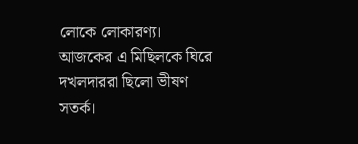লোকে লোকারণ্য। আজকের এ মিছিলকে ঘিরে দখলদাররা ছিলো ভীষণ সতর্ক।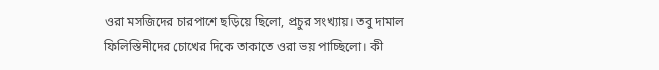ওরা মসজিদের চারপাশে ছড়িয়ে ছিলো, প্রচুর সংখ্যায়। তবু দামাল ফিলিস্তিনীদের চোখের দিকে তাকাতে ওরা ভয় পাচ্ছিলো। কী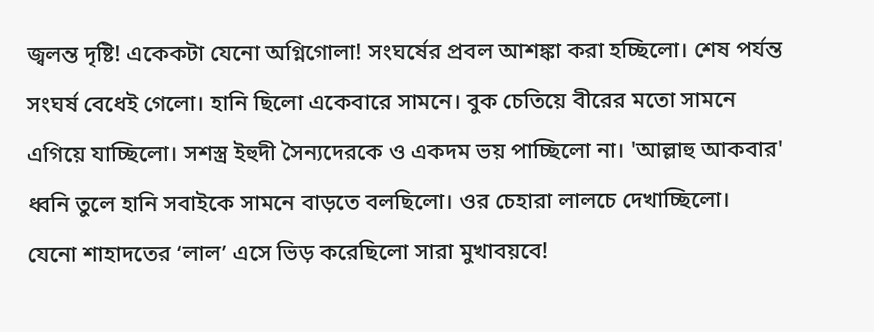জ্বলন্ত দৃষ্টি! একেকটা যেনো অগ্নিগোলা! সংঘর্ষের প্রবল আশঙ্কা করা হচ্ছিলো। শেষ পর্যন্ত সংঘর্ষ বেধেই গেলো। হানি ছিলো একেবারে সামনে। বুক চেতিয়ে বীরের মতো সামনে এগিয়ে যাচ্ছিলো। সশস্ত্র ইহুদী সৈন্যদেরকে ও একদম ভয় পাচ্ছিলো না। 'আল্লাহু আকবার' ধ্বনি তুলে হানি সবাইকে সামনে বাড়তে বলছিলো। ওর চেহারা লালচে দেখাচ্ছিলো। যেনো শাহাদতের ‘লাল’ এসে ভিড় করেছিলো সারা মুখাবয়বে!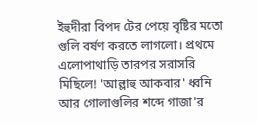ইহুদীরা বিপদ টের পেয়ে বৃষ্টির মতো গুলি বর্ষণ করতে লাগলো। প্রথমে এলোপাথাড়ি তারপর সরাসরি মিছিলে! 'আল্লাহু আকবার' ধ্বনি আর গোলাগুলির শব্দে গাজা'র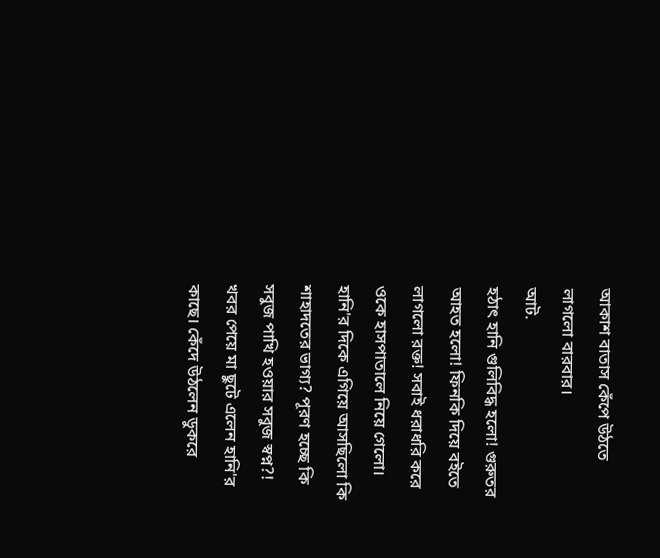আকাশ বাতাস কেঁপে উঠতে লাগলো বারবার।
আট.
হঠাৎ হানি গুলিবিদ্ধ হলো! গুরুতর আহত হলো! ফিনকি দিয়ে বইতে লাগলো রক্ত! সবাই ধরাধরি করে ওকে হাসপাতালে নিয়ে গেলো। হানি'র দিকে এগিয়ে আসছিলো কি শাহাদতের ভাগ্য? পূরণ হচ্ছে কি সবুজ পাখি হওয়ার সবুজ স্বপ্ন?!
খবর পেয়ে মা ছুটে এলেন হানি'র কাছে। কেঁদে উঠলেন ডুকরে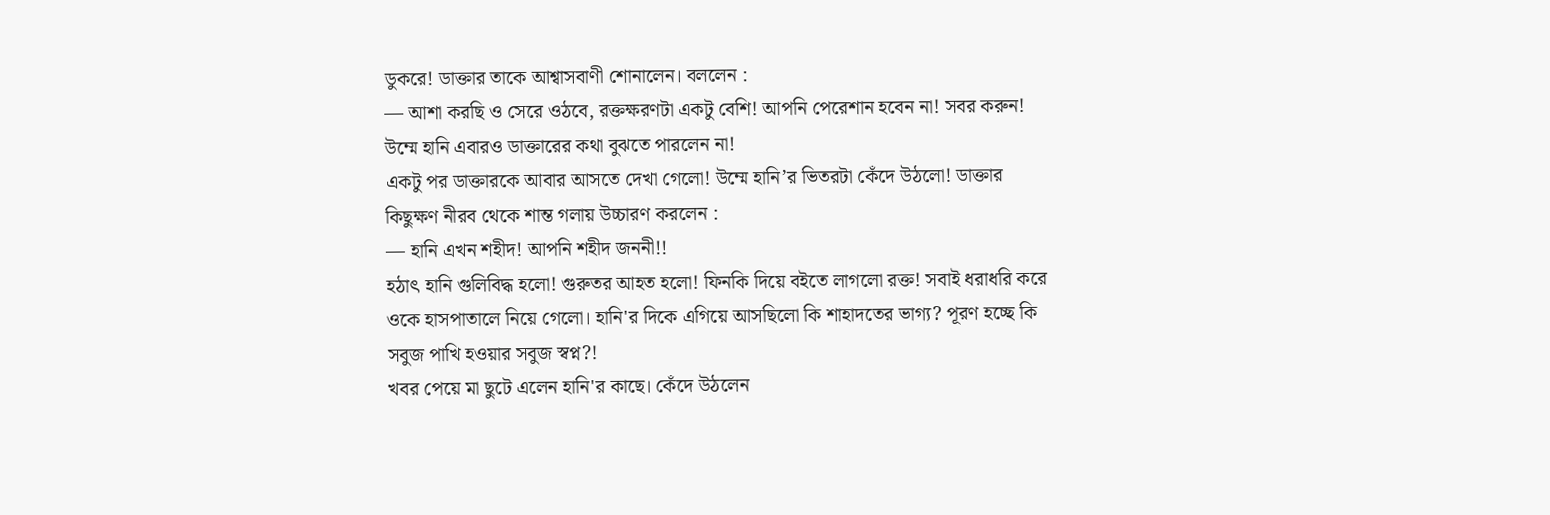ডুকরে! ডাক্তার তাকে আশ্বাসবাণী শোনালেন। বললেন :
— আশা করছি ও সেরে ওঠবে, রক্তক্ষরণটা একটু বেশি! আপনি পেরেশান হবেন না! সবর করুন!
উম্মে হানি এবারও ডাক্তারের কথা বুঝতে পারলেন না!
একটু পর ডাক্তারকে আবার আসতে দেখা গেলো! উম্মে হানি’র ভিতরটা কেঁদে উঠলো! ডাক্তার কিছুক্ষণ নীরব থেকে শান্ত গলায় উচ্চারণ করলেন :
— হানি এখন শহীদ! আপনি শহীদ জননী!!
হঠাৎ হানি গুলিবিদ্ধ হলো! গুরুতর আহত হলো! ফিনকি দিয়ে বইতে লাগলো রক্ত! সবাই ধরাধরি করে ওকে হাসপাতালে নিয়ে গেলো। হানি'র দিকে এগিয়ে আসছিলো কি শাহাদতের ভাগ্য? পূরণ হচ্ছে কি সবুজ পাখি হওয়ার সবুজ স্বপ্ন?!
খবর পেয়ে মা ছুটে এলেন হানি'র কাছে। কেঁদে উঠলেন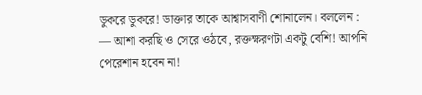ডুকরে ডুকরে! ডাক্তার তাকে আশ্বাসবাণী শোনালেন। বললেন :
— আশা করছি ও সেরে ওঠবে, রক্তক্ষরণটা একটু বেশি! আপনি পেরেশান হবেন না!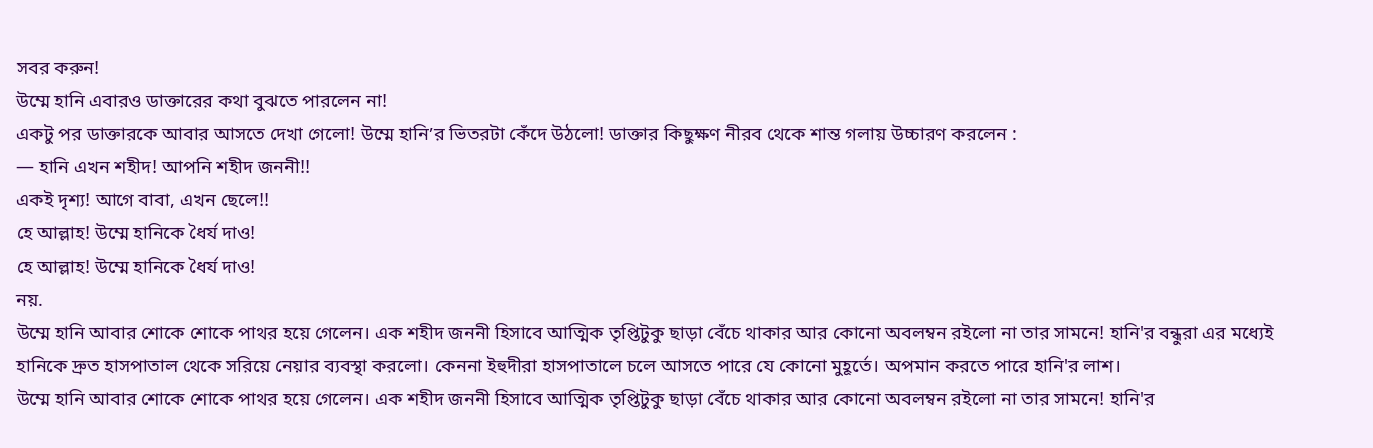সবর করুন!
উম্মে হানি এবারও ডাক্তারের কথা বুঝতে পারলেন না!
একটু পর ডাক্তারকে আবার আসতে দেখা গেলো! উম্মে হানি’র ভিতরটা কেঁদে উঠলো! ডাক্তার কিছুক্ষণ নীরব থেকে শান্ত গলায় উচ্চারণ করলেন :
— হানি এখন শহীদ! আপনি শহীদ জননী!!
একই দৃশ্য! আগে বাবা, এখন ছেলে!!
হে আল্লাহ! উম্মে হানিকে ধৈর্য দাও!
হে আল্লাহ! উম্মে হানিকে ধৈর্য দাও!
নয়.
উম্মে হানি আবার শোকে শোকে পাথর হয়ে গেলেন। এক শহীদ জননী হিসাবে আত্মিক তৃপ্তিটুকু ছাড়া বেঁচে থাকার আর কোনো অবলম্বন রইলো না তার সামনে! হানি'র বন্ধুরা এর মধ্যেই হানিকে দ্রুত হাসপাতাল থেকে সরিয়ে নেয়ার ব্যবস্থা করলো। কেননা ইহুদীরা হাসপাতালে চলে আসতে পারে যে কোনো মুহূর্তে। অপমান করতে পারে হানি'র লাশ।
উম্মে হানি আবার শোকে শোকে পাথর হয়ে গেলেন। এক শহীদ জননী হিসাবে আত্মিক তৃপ্তিটুকু ছাড়া বেঁচে থাকার আর কোনো অবলম্বন রইলো না তার সামনে! হানি'র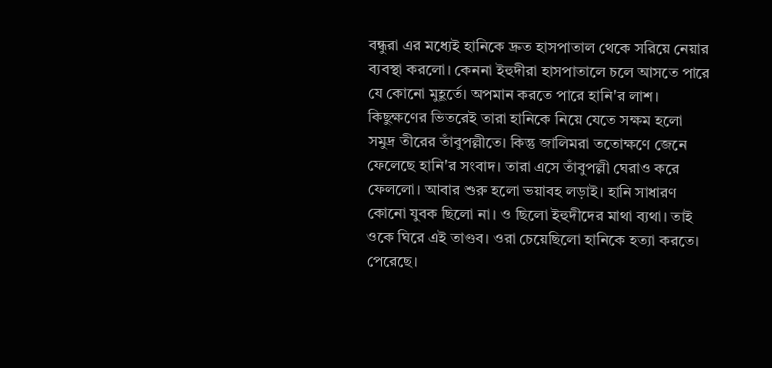বন্ধুরা এর মধ্যেই হানিকে দ্রুত হাসপাতাল থেকে সরিয়ে নেয়ার ব্যবস্থা করলো। কেননা ইহুদীরা হাসপাতালে চলে আসতে পারে যে কোনো মুহূর্তে। অপমান করতে পারে হানি'র লাশ।
কিছুক্ষণের ভিতরেই তারা হানিকে নিয়ে যেতে সক্ষম হলো সমুদ্র তীরের তাঁবুপল্লীতে। কিন্তু জালিমরা ততোক্ষণে জেনে ফেলেছে হানি'র সংবাদ। তারা এসে তাঁবুপল্লী ঘেরাও করে ফেললো। আবার শুরু হলো ভয়াবহ লড়াই। হানি সাধারণ কোনো যুবক ছিলো না। ও ছিলো ইহুদীদের মাথা ব্যথা। তাই ওকে ঘিরে এই তাণ্ডব। ওরা চেয়েছিলো হানিকে হত্যা করতে। পেরেছে।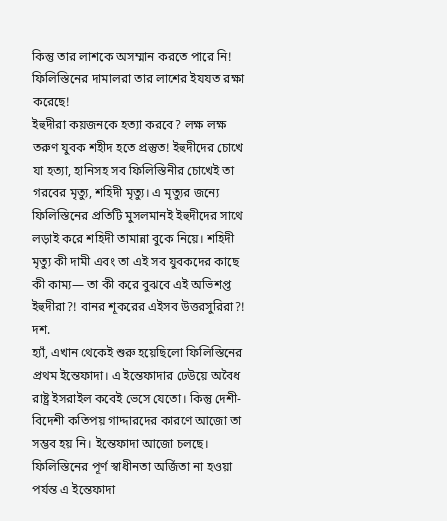কিন্তু তার লাশকে অসম্মান করতে পারে নি! ফিলিস্তিনের দামালরা তার লাশের ইযযত রক্ষা করেছে!
ইহুদীরা কয়জনকে হত্যা করবে? লক্ষ লক্ষ তরুণ যুবক শহীদ হতে প্রস্তুত! ইহুদীদের চোখে যা হত্যা, হানিসহ সব ফিলিস্তিনীর চোখেই তা গরবের মৃত্যু, শহিদী মৃত্যু। এ মৃত্যুর জন্যে ফিলিস্তিনের প্রতিটি মুসলমানই ইহুদীদের সাথে লড়াই করে শহিদী তামান্না বুকে নিয়ে। শহিদী মৃত্যু কী দামী এবং তা এই সব যুবকদের কাছে কী কাম্য— তা কী করে বুঝবে এই অভিশপ্ত ইহুদীরা?! বানর শূকরের এইসব উত্তরসুরিরা?!
দশ.
হ্যাঁ, এখান থেকেই শুরু হয়েছিলো ফিলিস্তিনের প্রথম ইন্তেফাদা। এ ইন্তেফাদার ঢেউয়ে অবৈধ রাষ্ট্র ইসরাইল কবেই ভেসে যেতো। কিন্তু দেশী-বিদেশী কতিপয় গাদ্দারদের কারণে আজো তা সম্ভব হয় নি। ইন্তেফাদা আজো চলছে। ফিলিস্তিনের পূর্ণ স্বাধীনতা অর্জিতা না হওয়া পর্যন্ত এ ইন্তেফাদা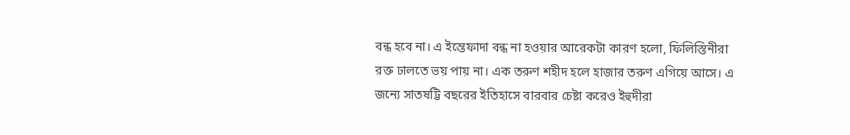বন্ধ হবে না। এ ইন্তেফাদা বন্ধ না হওয়ার আরেকটা কারণ হলো, ফিলিস্তিনীরা রক্ত ঢালতে ভয় পায় না। এক তরুণ শহীদ হলে হাজার তরুণ এগিয়ে আসে। এ জন্যে সাতষট্টি বছরের ইতিহাসে বারবার চেষ্টা করেও ইহুদীরা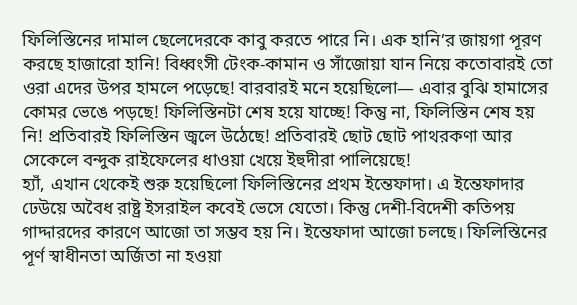ফিলিস্তিনের দামাল ছেলেদেরকে কাবু করতে পারে নি। এক হানি’র জায়গা পূরণ করছে হাজারো হানি! বিধ্বংসী টেংক-কামান ও সাঁজোয়া যান নিয়ে কতোবারই তো ওরা এদের উপর হামলে পড়েছে! বারবারই মনে হয়েছিলো— এবার বুঝি হামাসের কোমর ভেঙে পড়ছে! ফিলিস্তিনটা শেষ হয়ে যাচ্ছে! কিন্তু না, ফিলিস্তিন শেষ হয় নি! প্রতিবারই ফিলিস্তিন জ্বলে উঠেছে! প্রতিবারই ছোট ছোট পাথরকণা আর সেকেলে বন্দুক রাইফেলের ধাওয়া খেয়ে ইহুদীরা পালিয়েছে!
হ্যাঁ, এখান থেকেই শুরু হয়েছিলো ফিলিস্তিনের প্রথম ইন্তেফাদা। এ ইন্তেফাদার ঢেউয়ে অবৈধ রাষ্ট্র ইসরাইল কবেই ভেসে যেতো। কিন্তু দেশী-বিদেশী কতিপয় গাদ্দারদের কারণে আজো তা সম্ভব হয় নি। ইন্তেফাদা আজো চলছে। ফিলিস্তিনের পূর্ণ স্বাধীনতা অর্জিতা না হওয়া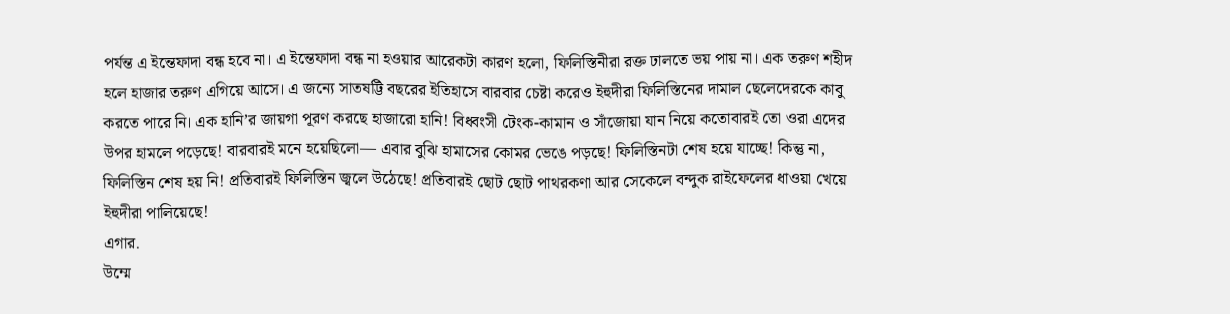পর্যন্ত এ ইন্তেফাদা বন্ধ হবে না। এ ইন্তেফাদা বন্ধ না হওয়ার আরেকটা কারণ হলো, ফিলিস্তিনীরা রক্ত ঢালতে ভয় পায় না। এক তরুণ শহীদ হলে হাজার তরুণ এগিয়ে আসে। এ জন্যে সাতষট্টি বছরের ইতিহাসে বারবার চেষ্টা করেও ইহুদীরা ফিলিস্তিনের দামাল ছেলেদেরকে কাবু করতে পারে নি। এক হানি’র জায়গা পূরণ করছে হাজারো হানি! বিধ্বংসী টেংক-কামান ও সাঁজোয়া যান নিয়ে কতোবারই তো ওরা এদের উপর হামলে পড়েছে! বারবারই মনে হয়েছিলো— এবার বুঝি হামাসের কোমর ভেঙে পড়ছে! ফিলিস্তিনটা শেষ হয়ে যাচ্ছে! কিন্তু না, ফিলিস্তিন শেষ হয় নি! প্রতিবারই ফিলিস্তিন জ্বলে উঠেছে! প্রতিবারই ছোট ছোট পাথরকণা আর সেকেলে বন্দুক রাইফেলের ধাওয়া খেয়ে ইহুদীরা পালিয়েছে!
এগার.
উম্মে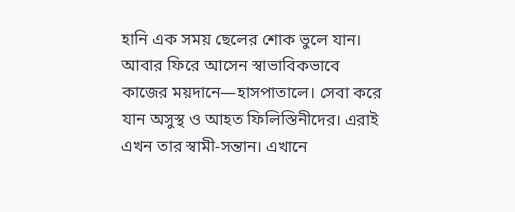হানি এক সময় ছেলের শোক ভুলে যান। আবার ফিরে আসেন স্বাভাবিকভাবে কাজের ময়দানে—হাসপাতালে। সেবা করে যান অসুস্থ ও আহত ফিলিস্তিনীদের। এরাই এখন তার স্বামী-সন্তান। এখানে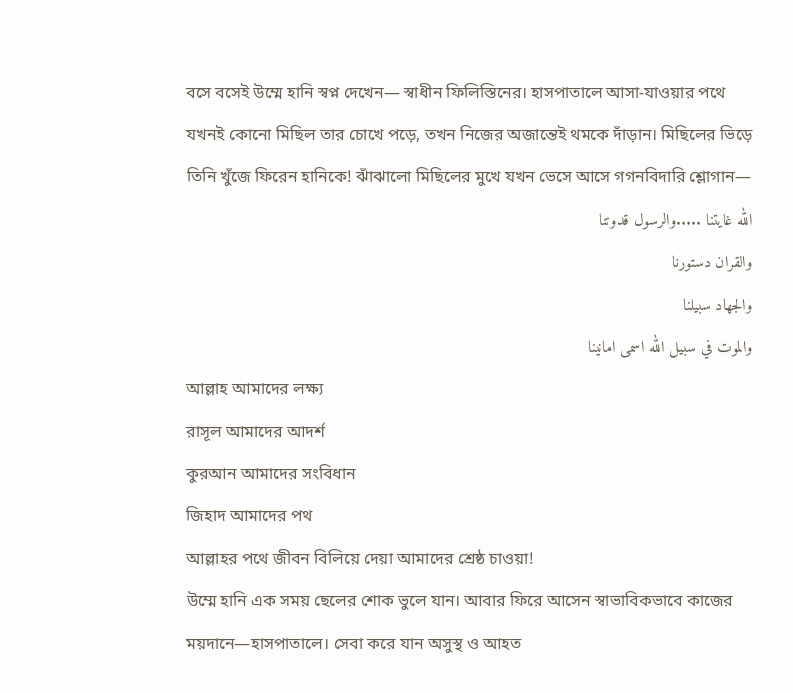বসে বসেই উম্মে হানি স্বপ্ন দেখেন— স্বাধীন ফিলিস্তিনের। হাসপাতালে আসা-যাওয়ার পথে যখনই কোনো মিছিল তার চোখে পড়ে, তখন নিজের অজান্তেই থমকে দাঁড়ান। মিছিলের ভিড়ে তিনি খুঁজে ফিরেন হানিকে! ঝাঁঝালো মিছিলের মুখে যখন ভেসে আসে গগনবিদারি শ্লোগান—
الله غايتنا .....والرسول قدوتنا
والقران دستورنا
والجهاد سبيلنا
والموت في سبيل الله اسمى امانينا
আল্লাহ আমাদের লক্ষ্য
রাসূল আমাদের আদর্শ
কুরআন আমাদের সংবিধান
জিহাদ আমাদের পথ
আল্লাহর পথে জীবন বিলিয়ে দেয়া আমাদের শ্রেষ্ঠ চাওয়া!
উম্মে হানি এক সময় ছেলের শোক ভুলে যান। আবার ফিরে আসেন স্বাভাবিকভাবে কাজের ময়দানে—হাসপাতালে। সেবা করে যান অসুস্থ ও আহত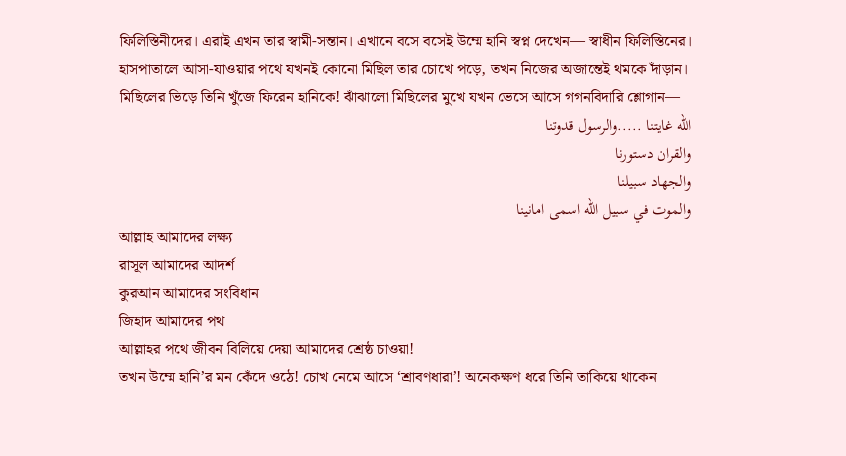ফিলিস্তিনীদের। এরাই এখন তার স্বামী-সন্তান। এখানে বসে বসেই উম্মে হানি স্বপ্ন দেখেন— স্বাধীন ফিলিস্তিনের। হাসপাতালে আসা-যাওয়ার পথে যখনই কোনো মিছিল তার চোখে পড়ে, তখন নিজের অজান্তেই থমকে দাঁড়ান। মিছিলের ভিড়ে তিনি খুঁজে ফিরেন হানিকে! ঝাঁঝালো মিছিলের মুখে যখন ভেসে আসে গগনবিদারি শ্লোগান—
الله غايتنا .....والرسول قدوتنا
والقران دستورنا
والجهاد سبيلنا
والموت في سبيل الله اسمى امانينا
আল্লাহ আমাদের লক্ষ্য
রাসূল আমাদের আদর্শ
কুরআন আমাদের সংবিধান
জিহাদ আমাদের পথ
আল্লাহর পথে জীবন বিলিয়ে দেয়া আমাদের শ্রেষ্ঠ চাওয়া!
তখন উম্মে হানি’র মন কেঁদে ওঠে! চোখ নেমে আসে ‘শ্রাবণধারা’! অনেকক্ষণ ধরে তিনি তাকিয়ে থাকেন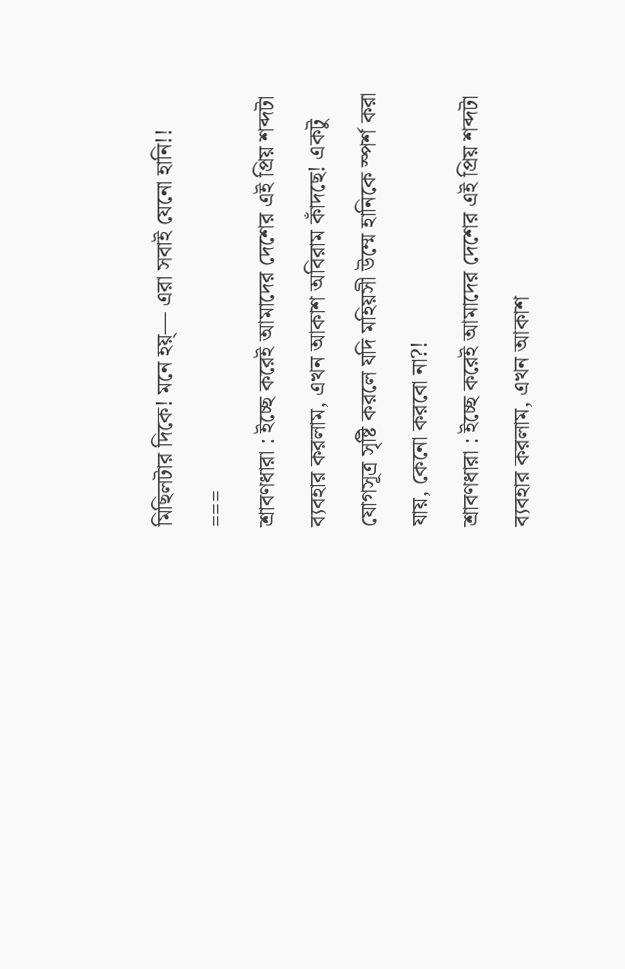মিছিলটার দিকে! মনে হয়্— এরা সবাই যেনো হানি!!
===
শ্রাবণধারা : ইচ্ছে করেই আমাদের দেশের এই প্রিয় শব্দটা ব্যবহার করলাম, এখন আকাশ অবিরাম কাঁদছে! একটু যোগসূত্র সৃষ্টি করলে যদি মহিয়সী উম্মে হানিকে স্পর্শ করা যায়, কেনো করবো না?!
শ্রাবণধারা : ইচ্ছে করেই আমাদের দেশের এই প্রিয় শব্দটা ব্যবহার করলাম, এখন আকাশ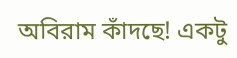অবিরাম কাঁদছে! একটু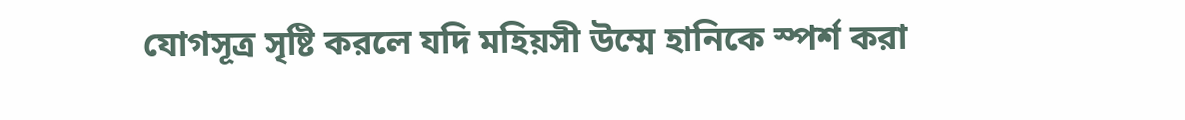যোগসূত্র সৃষ্টি করলে যদি মহিয়সী উম্মে হানিকে স্পর্শ করা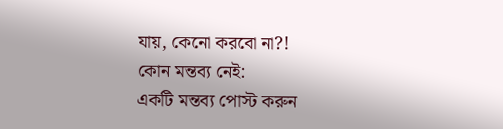যায়, কেনো করবো না?!
কোন মন্তব্য নেই:
একটি মন্তব্য পোস্ট করুন